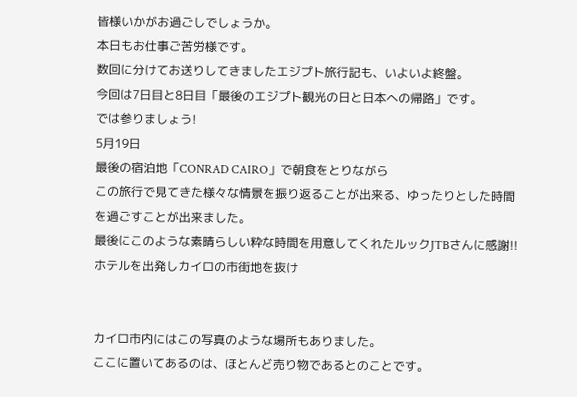皆様いかがお過ごしでしょうか。
本日もお仕事ご苦労様です。
数回に分けてお送りしてきましたエジプト旅行記も、いよいよ終盤。
今回は7日目と8日目「最後のエジプト観光の日と日本への帰路」です。
では参りましょう!
5月19日
最後の宿泊地「CONRAD CAIRO」で朝食をとりながら
この旅行で見てきた様々な情景を振り返ることが出来る、ゆったりとした時間を過ごすことが出来ました。
最後にこのような素晴らしい粋な時間を用意してくれたルックJTBさんに感謝!!
ホテルを出発しカイロの市街地を抜け


カイロ市内にはこの写真のような場所もありました。
ここに置いてあるのは、ほとんど売り物であるとのことです。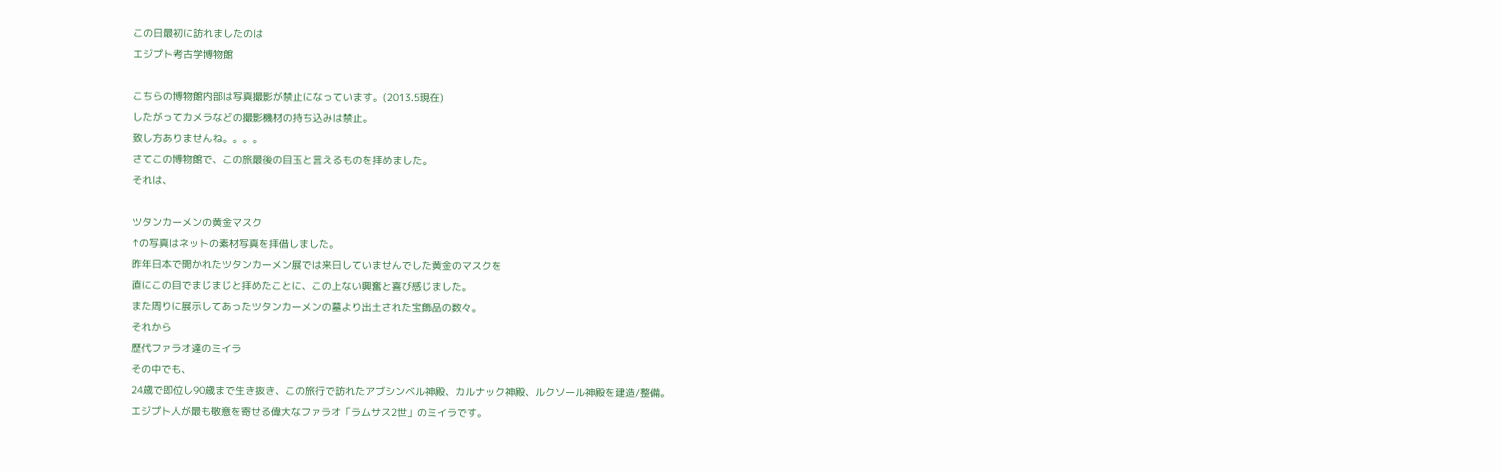この日最初に訪れましたのは
エジプト考古学博物館

こちらの博物館内部は写真撮影が禁止になっています。(2013.5現在)
したがってカメラなどの撮影機材の持ち込みは禁止。
致し方ありませんね。。。。
さてこの博物館で、この旅最後の目玉と言えるものを拝めました。
それは、

ツタンカーメンの黄金マスク
↑の写真はネットの素材写真を拝借しました。
昨年日本で開かれたツタンカーメン展では来日していませんでした黄金のマスクを
直にこの目でまじまじと拝めたことに、この上ない興奮と喜び感じました。
また周りに展示してあったツタンカーメンの墓より出土された宝飾品の数々。
それから
歴代ファラオ達のミイラ
その中でも、
24歳で即位し90歳まで生き抜き、この旅行で訪れたアブシンベル神殿、カルナック神殿、ルクソール神殿を建造/整備。
エジプト人が最も敬意を寄せる偉大なファラオ「ラムサス2世」のミイラです。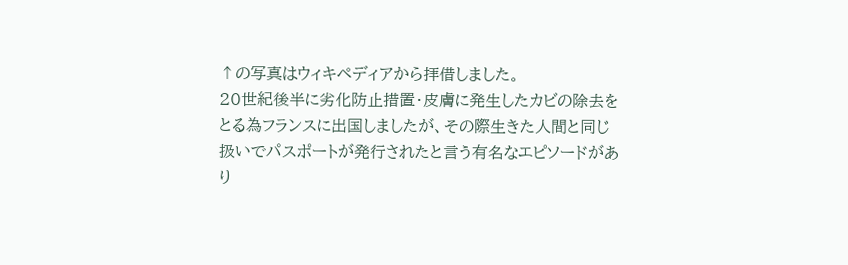↑の写真はウィキペディアから拝借しました。
20世紀後半に劣化防止措置・皮膚に発生したカビの除去をとる為フランスに出国しましたが、その際生きた人間と同じ扱いでパスポートが発行されたと言う有名なエピソードがあり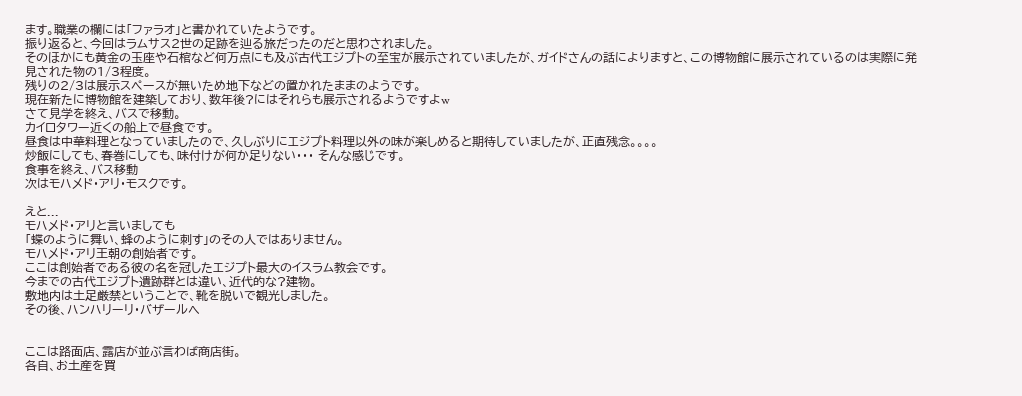ます。職業の欄には「ファラオ」と書かれていたようです。
振り返ると、今回はラムサス2世の足跡を辿る旅だったのだと思わされました。
そのほかにも黄金の玉座や石棺など何万点にも及ぶ古代エジプトの至宝が展示されていましたが、ガイドさんの話によりますと、この博物館に展示されているのは実際に発見された物の1/3程度。
残りの2/3は展示スペースが無いため地下などの置かれたままのようです。
現在新たに博物館を建築しており、数年後?にはそれらも展示されるようですよw
さて見学を終え、バスで移動。
カイロタワー近くの船上で昼食です。
昼食は中華料理となっていましたので、久しぶりにエジプト料理以外の味が楽しめると期待していましたが、正直残念。。。。
炒飯にしても、春巻にしても、味付けが何か足りない・・・ そんな感じです。
食事を終え、バス移動
次はモハメド・アリ・モスクです。

えと...
モハメド・アリと言いましても
「蝶のように舞い、蜂のように刺す」のその人ではありません。
モハメド・アリ王朝の創始者です。
ここは創始者である彼の名を冠したエジプト最大のイスラム教会です。
今までの古代エジプト遺跡群とは違い、近代的な?建物。
敷地内は土足厳禁ということで、靴を脱いで観光しました。
その後、ハンハリーリ・バザールへ


ここは路面店、露店が並ぶ言わば商店街。
各自、お土産を買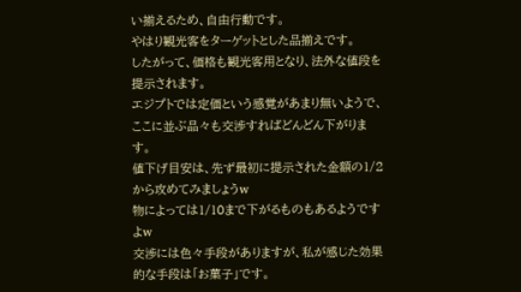い揃えるため、自由行動です。
やはり観光客をターゲットとした品揃えです。
したがって、価格も観光客用となり、法外な値段を提示されます。
エジプトでは定価という感覚があまり無いようで、ここに並ぶ品々も交渉すればどんどん下がります。
値下げ目安は、先ず最初に提示された金額の1/2から攻めてみましょうw
物によっては1/10まで下がるものもあるようですよw
交渉には色々手段がありますが、私が感じた効果的な手段は「お菓子」です。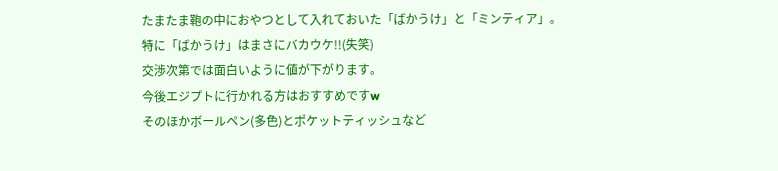たまたま鞄の中におやつとして入れておいた「ばかうけ」と「ミンティア」。
特に「ばかうけ」はまさにバカウケ!!(失笑)
交渉次第では面白いように値が下がります。
今後エジプトに行かれる方はおすすめですw
そのほかボールペン(多色)とポケットティッシュなど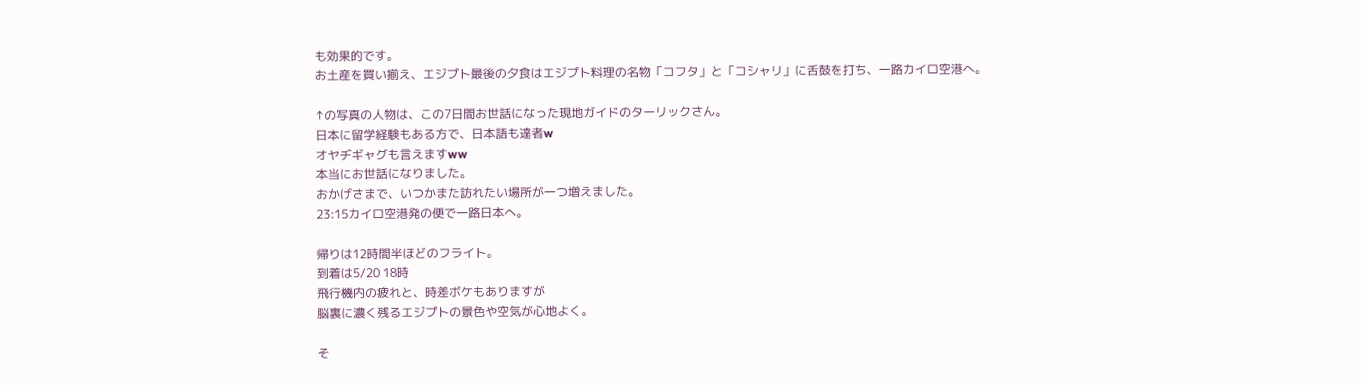も効果的です。
お土産を買い揃え、エジプト最後の夕食はエジプト料理の名物「コフタ」と「コシャリ」に舌鼓を打ち、一路カイロ空港へ。

↑の写真の人物は、この7日間お世話になった現地ガイドのターリックさん。
日本に留学経験もある方で、日本語も達者w
オヤヂギャグも言えますww
本当にお世話になりました。
おかげさまで、いつかまた訪れたい場所が一つ増えました。
23:15カイロ空港発の便で一路日本へ。

帰りは12時間半ほどのフライト。
到着は5/20 18時
飛行機内の疲れと、時差ボケもありますが
脳裏に濃く残るエジプトの景色や空気が心地よく。

そ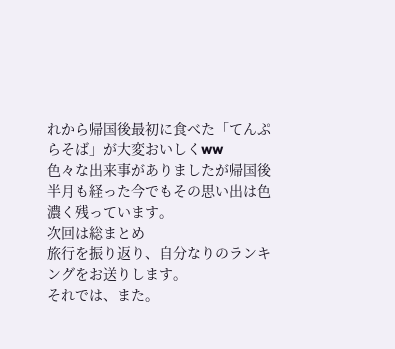れから帰国後最初に食べた「てんぷらそば」が大変おいしくww
色々な出来事がありましたが帰国後半月も経った今でもその思い出は色濃く残っています。
次回は総まとめ
旅行を振り返り、自分なりのランキングをお送りします。
それでは、また。